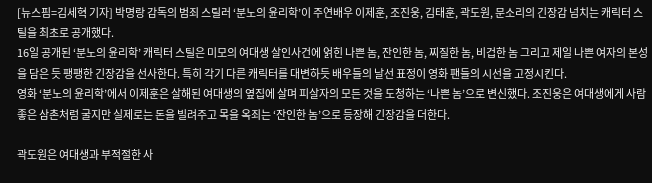[뉴스핌=김세혁 기자] 박명랑 감독의 범죄 스릴러 ‘분노의 윤리학’이 주연배우 이제훈, 조진웅, 김태훈, 곽도원, 문소리의 긴장감 넘치는 캐릭터 스틸을 최초로 공개했다.
16일 공개된 ‘분노의 윤리학’ 캐릭터 스틸은 미모의 여대생 살인사건에 얽힌 나쁜 놈, 잔인한 놈, 찌질한 놈, 비겁한 놈 그리고 제일 나쁜 여자의 본성을 담은 듯 팽팽한 긴장감을 선사한다. 특히 각기 다른 캐릭터를 대변하듯 배우들의 날선 표정이 영화 팬들의 시선을 고정시킨다.
영화 ‘분노의 윤리학’에서 이제훈은 살해된 여대생의 옆집에 살며 피살자의 모든 것을 도청하는 ‘나쁜 놈’으로 변신했다. 조진웅은 여대생에게 사람 좋은 삼촌처럼 굴지만 실제로는 돈을 빌려주고 목을 옥죄는 ‘잔인한 놈’으로 등장해 긴장감을 더한다.

곽도원은 여대생과 부적절한 사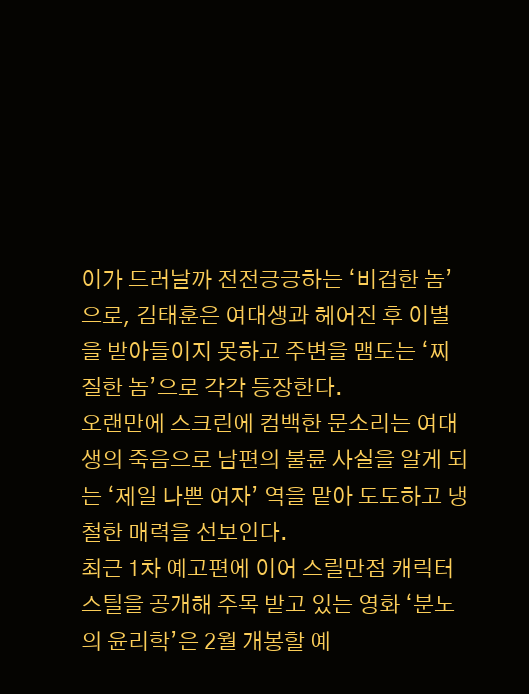이가 드러날까 전전긍긍하는 ‘비겁한 놈’으로, 김태훈은 여대생과 헤어진 후 이별을 받아들이지 못하고 주변을 맴도는 ‘찌질한 놈’으로 각각 등장한다.
오랜만에 스크린에 컴백한 문소리는 여대생의 죽음으로 남편의 불륜 사실을 알게 되는 ‘제일 나쁜 여자’ 역을 맡아 도도하고 냉철한 매력을 선보인다.
최근 1차 예고편에 이어 스릴만점 캐릭터 스틸을 공개해 주목 받고 있는 영화 ‘분노의 윤리학’은 2월 개봉할 예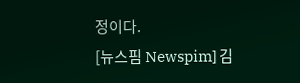정이다.
[뉴스핌 Newspim] 김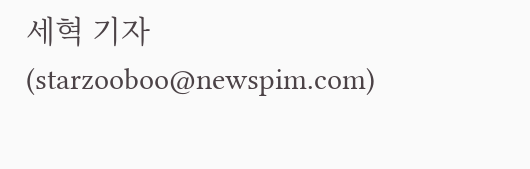세혁 기자 (starzooboo@newspim.com)